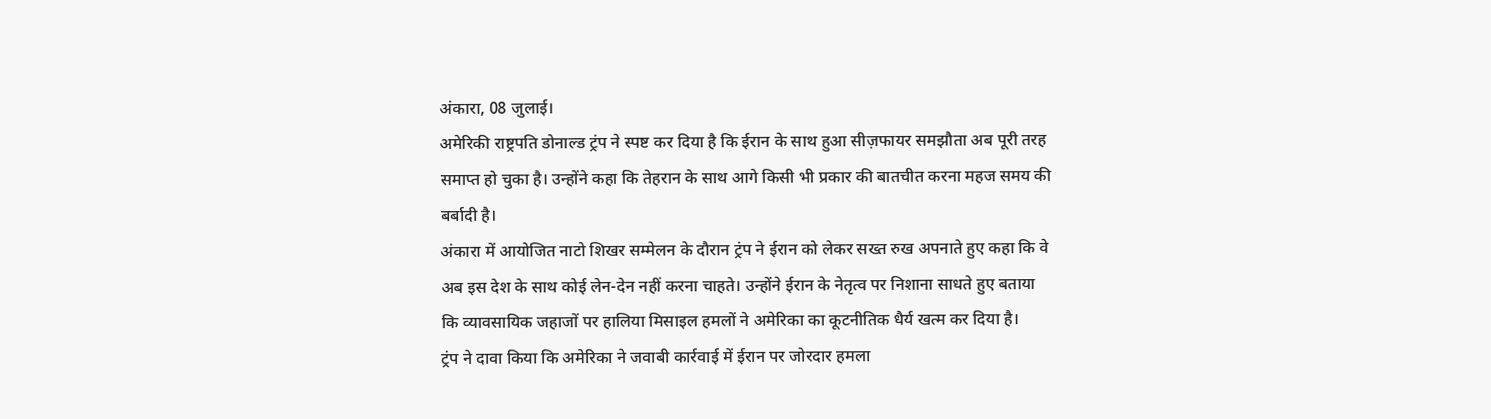अंकारा, 08 जुलाई।
अमेरिकी राष्ट्रपति डोनाल्ड ट्रंप ने स्पष्ट कर दिया है कि ईरान के साथ हुआ सीज़फायर समझौता अब पूरी तरह समाप्त हो चुका है। उन्होंने कहा कि तेहरान के साथ आगे किसी भी प्रकार की बातचीत करना महज समय की बर्बादी है।
अंकारा में आयोजित नाटो शिखर सम्मेलन के दौरान ट्रंप ने ईरान को लेकर सख्त रुख अपनाते हुए कहा कि वे अब इस देश के साथ कोई लेन-देन नहीं करना चाहते। उन्होंने ईरान के नेतृत्व पर निशाना साधते हुए बताया कि व्यावसायिक जहाजों पर हालिया मिसाइल हमलों ने अमेरिका का कूटनीतिक धैर्य खत्म कर दिया है।
ट्रंप ने दावा किया कि अमेरिका ने जवाबी कार्रवाई में ईरान पर जोरदार हमला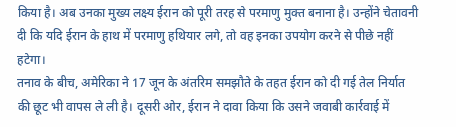किया है। अब उनका मुख्य लक्ष्य ईरान को पूरी तरह से परमाणु मुक्त बनाना है। उन्होंने चेतावनी दी कि यदि ईरान के हाथ में परमाणु हथियार लगे, तो वह इनका उपयोग करने से पीछे नहीं हटेगा।
तनाव के बीच, अमेरिका ने 17 जून के अंतरिम समझौते के तहत ईरान को दी गई तेल निर्यात की छूट भी वापस ले ली है। दूसरी ओर, ईरान ने दावा किया कि उसने जवाबी कार्रवाई में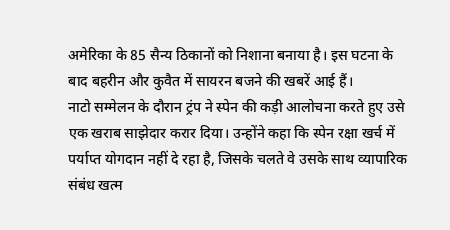अमेरिका के 85 सैन्य ठिकानों को निशाना बनाया है। इस घटना के बाद बहरीन और कुवैत में सायरन बजने की खबरें आई हैं।
नाटो सम्मेलन के दौरान ट्रंप ने स्पेन की कड़ी आलोचना करते हुए उसे एक खराब साझेदार करार दिया। उन्होंने कहा कि स्पेन रक्षा खर्च में पर्याप्त योगदान नहीं दे रहा है, जिसके चलते वे उसके साथ व्यापारिक संबंध खत्म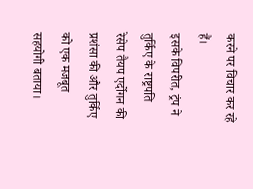करने पर विचार कर रहे हैं।
इसके विपरीत, ट्रंप ने तुर्किए के राष्ट्रपति रेसेप तैयप एर्दोगन की प्रशंसा की और तुर्किए को एक मजबूत सहयोगी बताया।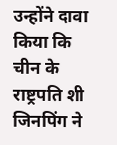उन्होंने दावा किया कि चीन के राष्ट्रपति शी जिनपिंग ने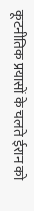कूटनीतिक प्रयासों के चलते ईरान को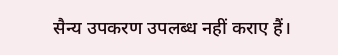सैन्य उपकरण उपलब्ध नहीं कराए हैं।